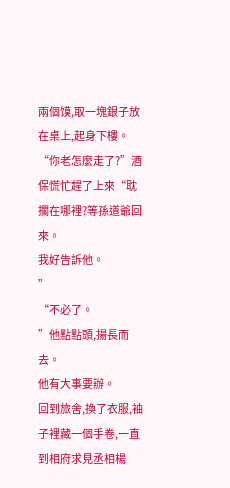兩個馍,取一塊銀子放在桌上,起身下樓。
“你老怎麼走了?”酒保慌忙趕了上來“耽擱在哪裡?等孫道爺回來。
我好告訴他。
”
“不必了。
”他點點頭,揚長而去。
他有大事要辦。
回到旅舍,換了衣服,袖子裡藏一個手卷,一直到相府求見丞相楊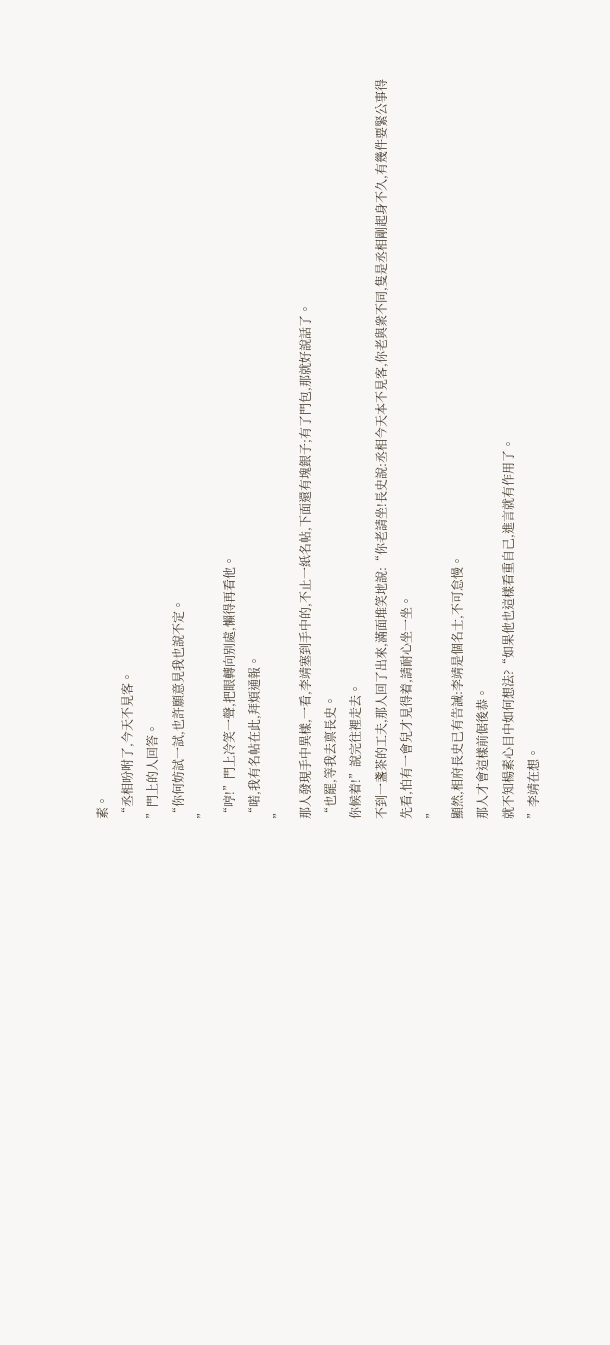素。
“丞相吩咐了,今天不見客。
”門上的人回答。
“你何妨試一試,也許願意見我也說不定。
”
“哼!”門上冷笑一聲,把眼轉向别處,懶得再看他。
“喏,我有名帖在此,拜煩通報。
”
那人發現手中異樣,一看,李靖塞到手中的,不止一紙名帖,下面還有塊銀子;有了門包,那就好說話了。
“也罷,等我去禀長史。
你候着!”說完往裡走去。
不到一盞茶的工夫,那人回了出來,滿面堆笑地說:“你老請坐!長史說:丞相今天本不見客,你老與衆不同,隻是丞相剛起身不久,有幾件要緊公事得先看,怕有一會兒才見得着,請耐心坐一坐。
”
顯然,相府長史已有告誡:李靖是個名士,不可怠慢。
那人才會這樣前倨後恭。
就不知楊素心目中如何想法?“如果他也這樣看重自己,進言就有作用了。
”李靖在想。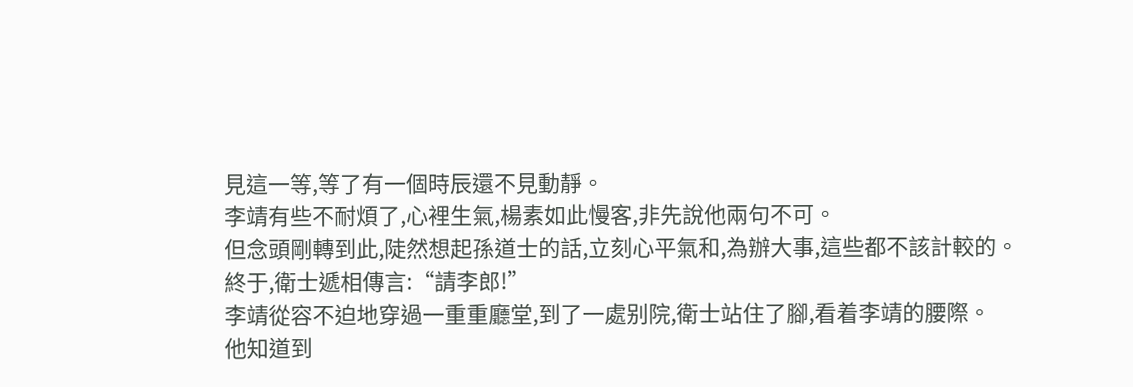見這一等,等了有一個時辰還不見動靜。
李靖有些不耐煩了,心裡生氣,楊素如此慢客,非先說他兩句不可。
但念頭剛轉到此,陡然想起孫道士的話,立刻心平氣和,為辦大事,這些都不該計較的。
終于,衛士遞相傳言:“請李郎!”
李靖從容不迫地穿過一重重廳堂,到了一處别院,衛士站住了腳,看着李靖的腰際。
他知道到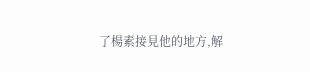了楊素接見他的地方,解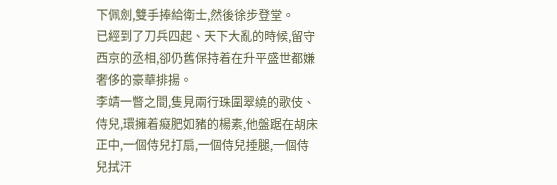下佩劍,雙手捧給衛士,然後徐步登堂。
已經到了刀兵四起、天下大亂的時候,留守西京的丞相,卻仍舊保持着在升平盛世都嫌奢侈的豪華排揚。
李靖一瞥之間,隻見兩行珠圍翠繞的歌伎、侍兒,環擁着癡肥如豬的楊素,他盤踞在胡床正中,一個侍兒打扇,一個侍兒捶腿,一個侍兒拭汗